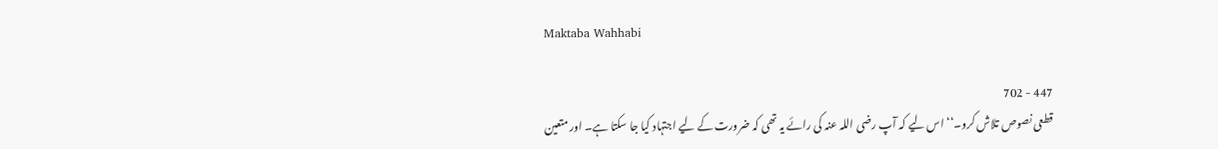Maktaba Wahhabi

447 - 702
قطعی نصوص تلاش کرو۔‘‘ اس لیے کہ آپ رضی اللہ عنہ کی رائے یہ تھی کہ ضرورت کے لیے اجتہاد کیا جا سکتا ہے۔ اور متعین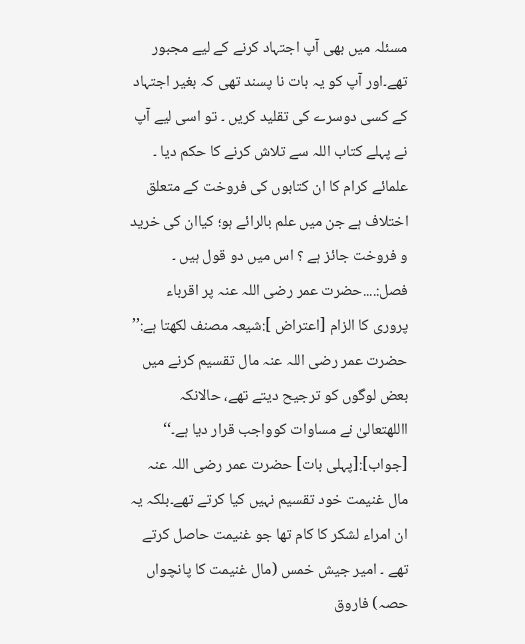مسئلہ میں بھی آپ اجتہاد کرنے کے لیے مجبور تھے۔اور آپ کو یہ بات نا پسند تھی کہ بغیر اجتہاد کے کسی دوسرے کی تقلید کریں ۔ تو اسی لیے آپ نے پہلے کتاب اللہ سے تلاش کرنے کا حکم دیا ۔ علمائے کرام کا ان کتابوں کی فروخت کے متعلق اختلاف ہے جن میں علم بالرائے ہو؛ کیاان کی خرید و فروخت جائز ہے ؟ اس میں دو قول ہیں ۔ فصل:....حضرت عمر رضی اللہ عنہ پر اقرباء پروری کا الزام [اعتراض ]:شیعہ مصنف لکھتا ہے:’’ حضرت عمر رضی اللہ عنہ مال تقسیم کرنے میں بعض لوگوں کو ترجیح دیتے تھے، حالانکہ االلهتعالیٰ نے مساوات کوواجب قرار دیا ہے۔‘‘ [جواب]:[پہلی بات] حضرت عمر رضی اللہ عنہ مال غنیمت خود تقسیم نہیں کیا کرتے تھے۔بلکہ یہ ان امراء لشکر کا کام تھا جو غنیمت حاصل کرتے تھے ۔ امیر جیش خمس (مال غنیمت کا پانچواں حصہ) فاروق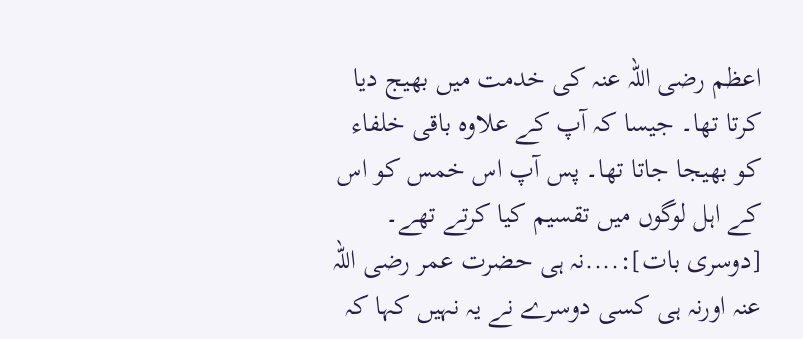اعظم رضی اللہ عنہ کی خدمت میں بھیج دیا کرتا تھا۔ جیسا کہ آپ کے علاوہ باقی خلفاء کو بھیجا جاتا تھا۔ پس آپ اس خمس کو اس کے اہل لوگوں میں تقسیم کیا کرتے تھے۔ [دوسری بات]:....نہ ہی حضرت عمر رضی اللہ عنہ اورنہ ہی کسی دوسرے نے یہ نہیں کہا کہ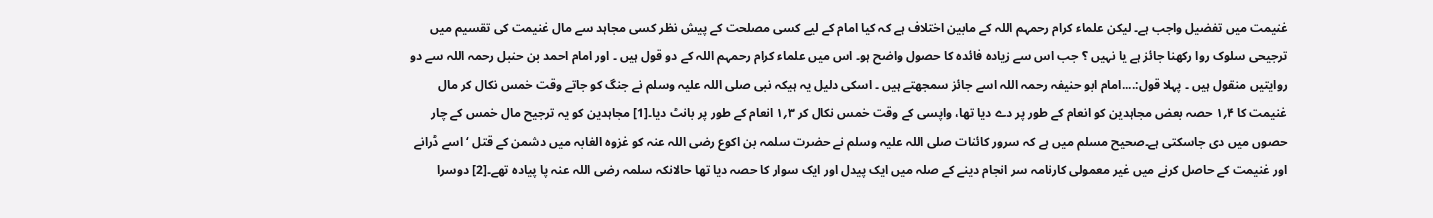غنیمت میں تفضیل واجب ہے۔ لیکن علماء کرام رحمہم اللہ کے مابین اختلاف ہے کہ کیا امام کے لیے کسی مصلحت کے پیش نظر کسی مجاہد سے مال غنیمت کی تقسیم میں ترجیحی سلوک روا رکھنا جائز ہے یا نہیں ؟ جب اس سے زیادہ فائدہ کا حصول واضح ہو۔ اس میں علماء کرام رحمہم اللہ کے دو قول ہیں ۔ اور امام احمد بن حنبل رحمہ اللہ سے دو روایتیں منقول ہیں ۔ پہلا قول:....امام ابو حنیفہ رحمہ اللہ اسے جائز سمجھتے ہیں ۔ اسکی دلیل یہ ہیکہ نبی صلی اللہ علیہ وسلم نے جنگ کو جاتے وقت خمس نکال کر مال غنیمت کا ۴؍۱ حصہ بعض مجاہدین کو انعام کے طور پر دے دیا تھا، واپسی کے وقت خمس نکال کر ۳؍۱ انعام کے طور پر بانٹ دیا۔[1] مجاہدین کو یہ ترجیح مال خمس کے چار حصوں میں دی جاسکتی ہے۔صحیح مسلم میں ہے کہ سرور کائنات صلی اللہ علیہ وسلم نے حضرت سلمہ بن اکوع رضی اللہ عنہ کو غزوہ الغابہ میں دشمن کے قتل ‘ اسے ڈرانے اور غنیمت کے حاصل کرنے میں غیر معمولی کارنامہ سر انجام دینے کے صلہ میں ایک پیدل اور ایک سوار کا حصہ دیا تھا حالانکہ سلمہ رضی اللہ عنہ پا پیادہ تھے۔[2] دوسرا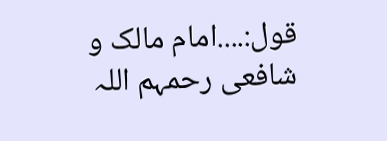قول:....امام مالک و شافعی رحمہم اللہ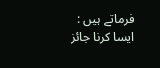فرماتے ہیں : ایسا کرنا جائز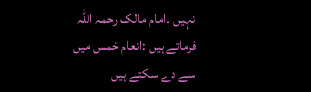نہیں ۔امام مالک رحمہ اللہ فرماتے ہیں :انعام خمس میں سے دے سکتے ہیں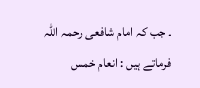۔ جب کہ امام شافعی رحمہ اللہ فرماتے ہیں : انعام خمس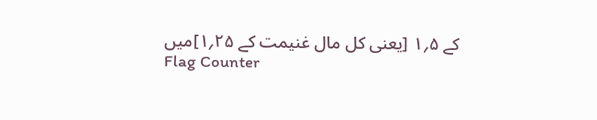کے ۵؍۱ [یعنی کل مال غنیمت کے ۲۵؍۱]میں
Flag Counter